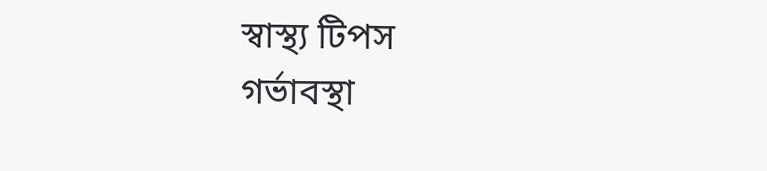স্বাস্থ্য টিপস
গর্ভাবস্থা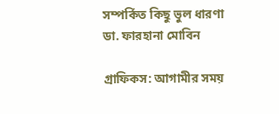সম্পর্কিত কিছু ভুল ধারণা
ডা. ফারহানা মোবিন

গ্রাফিকস: আগামীর সময়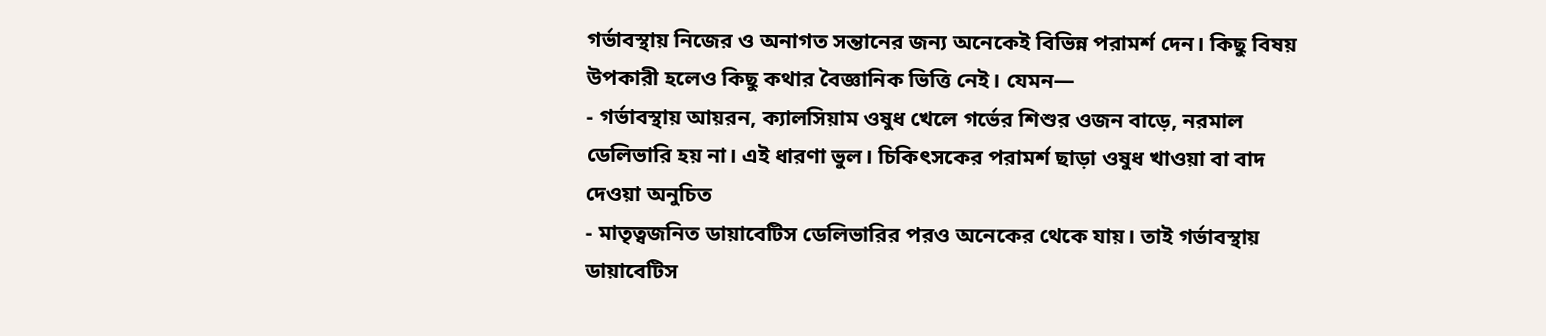গর্ভাবস্থায় নিজের ও অনাগত সন্তানের জন্য অনেকেই বিভিন্ন পরামর্শ দেন। কিছু বিষয় উপকারী হলেও কিছু কথার বৈজ্ঞানিক ভিত্তি নেই। যেমন—
- গর্ভাবস্থায় আয়রন, ক্যালসিয়াম ওষুধ খেলে গর্ভের শিশুর ওজন বাড়ে, নরমাল ডেলিভারি হয় না। এই ধারণা ভুল। চিকিৎসকের পরামর্শ ছাড়া ওষুধ খাওয়া বা বাদ দেওয়া অনুচিত
- মাতৃত্বজনিত ডায়াবেটিস ডেলিভারির পরও অনেকের থেকে যায়। তাই গর্ভাবস্থায় ডায়াবেটিস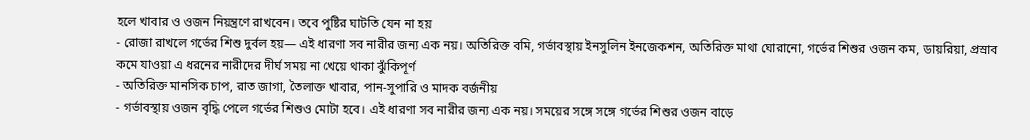হলে খাবার ও ওজন নিয়ন্ত্রণে রাখবেন। তবে পুষ্টির ঘাটতি যেন না হয়
- রোজা রাখলে গর্ভের শিশু দুর্বল হয়— এই ধারণা সব নারীর জন্য এক নয়। অতিরিক্ত বমি, গর্ভাবস্থায় ইনসুলিন ইনজেকশন, অতিরিক্ত মাথা ঘোরানো, গর্ভের শিশুর ওজন কম, ডায়রিয়া, প্রস্রাব কমে যাওয়া এ ধরনের নারীদের দীর্ঘ সময় না খেয়ে থাকা ঝুঁকিপূর্ণ
- অতিরিক্ত মানসিক চাপ, রাত জাগা, তৈলাক্ত খাবার, পান-সুপারি ও মাদক বর্জনীয়
- গর্ভাবস্থায় ওজন বৃদ্ধি পেলে গর্ভের শিশুও মোটা হবে। এই ধারণা সব নারীর জন্য এক নয়। সময়ের সঙ্গে সঙ্গে গর্ভের শিশুর ওজন বাড়ে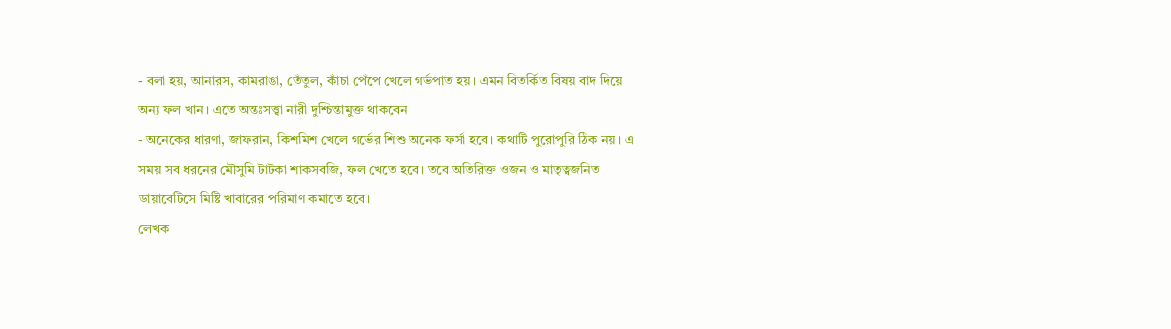- বলা হয়, আনারস, কামরাঙা, তেঁতুল, কাঁচা পেঁপে খেলে গর্ভপাত হয়। এমন বিতর্কিত বিষয় বাদ দিয়ে অন্য ফল খান। এতে অন্তঃসত্ত্বা নারী দুশ্চিন্তামুক্ত থাকবেন
- অনেকের ধারণা, জাফরান, কিশমিশ খেলে গর্ভের শিশু অনেক ফর্সা হবে। কথাটি পুরোপুরি ঠিক নয়। এ সময় সব ধরনের মৌসুমি টাটকা শাকসবজি, ফল খেতে হবে। তবে অতিরিক্ত ওজন ও মাতৃত্বজনিত ডায়াবেটিসে মিষ্টি খাবারের পরিমাণ কমাতে হবে।
লেখক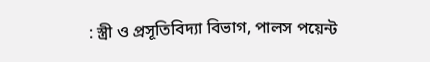: স্ত্রী ও প্রসূতিবিদ্যা বিভাগ, পালস পয়েন্ট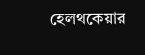হেলথকেয়ার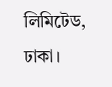লিমিটেড, ঢাকা।